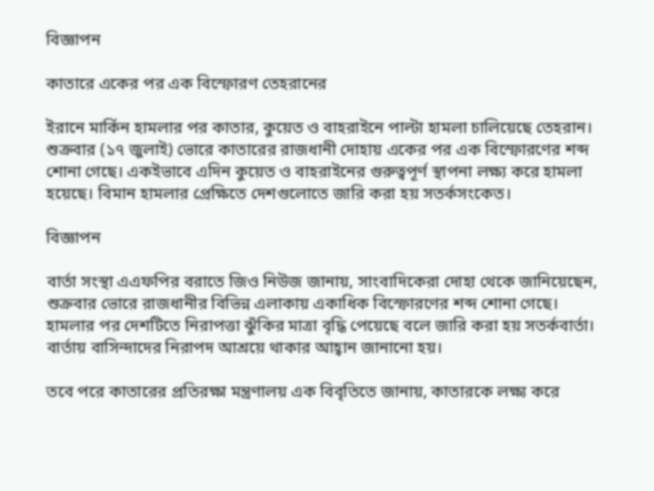বিজ্ঞাপন

কাতারে একের পর এক বিস্ফোরণ তেহরানের

ইরানে মার্কিন হামলার পর কাতার, কুয়েত ও বাহরাইনে পাল্টা হামলা চালিয়েছে তেহরান। শুক্রবার (১৭ জুলাই) ভোরে কাতারের রাজধানী দোহায় একের পর এক বিস্ফোরণের শব্দ শোনা গেছে। একইভাবে এদিন কুয়েত ও বাহরাইনের গুরুত্বপূর্ণ স্থাপনা লক্ষ্য করে হামলা হয়েছে। বিমান হামলার প্রেক্ষিতে দেশগুলোতে জারি করা হয় সতর্কসংকেত।

বিজ্ঞাপন

বার্তা সংস্থা এএফপির বরাতে জিও নিউজ জানায়, সাংবাদিকেরা দোহা থেকে জানিয়েছেন, শুক্রবার ভোরে রাজধানীর বিভিন্ন এলাকায় একাধিক বিস্ফোরণের শব্দ শোনা গেছে। হামলার পর দেশটিতে নিরাপত্তা ঝুঁকির মাত্রা বৃদ্ধি পেয়েছে বলে জারি করা হয় সতর্কবার্তা। বার্তায় বাসিন্দাদের নিরাপদ আশ্রয়ে থাকার আহ্বান জানানো হয়।

তবে পরে কাতারের প্রতিরক্ষা মন্ত্রণালয় এক বিবৃতিতে জানায়, কাতারকে লক্ষ্য করে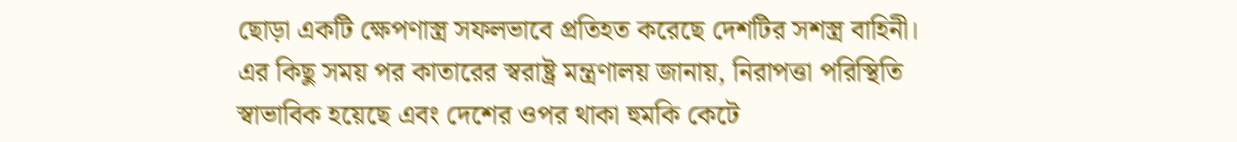ছোড়া একটি ক্ষেপণাস্ত্র সফলভাবে প্রতিহত করেছে দেশটির সশস্ত্র বাহিনী। এর কিছু সময় পর কাতারের স্বরাষ্ট্র মন্ত্রণালয় জানায়, নিরাপত্তা পরিস্থিতি স্বাভাবিক হয়েছে এবং দেশের ওপর থাকা হুমকি কেটে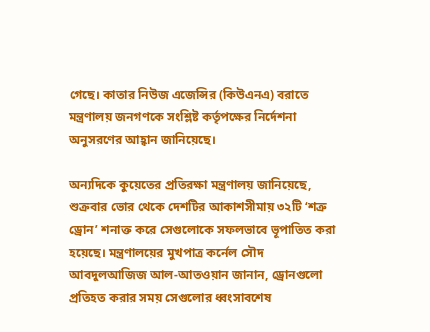গেছে। কাতার নিউজ এজেন্সির (কিউএনএ) বরাতে মন্ত্রণালয় জনগণকে সংশ্লিষ্ট কর্তৃপক্ষের নির্দেশনা অনুসরণের আহ্বান জানিয়েছে।

অন্যদিকে কুয়েতের প্রতিরক্ষা মন্ত্রণালয় জানিয়েছে, শুক্রবার ভোর থেকে দেশটির আকাশসীমায় ৩২টি ‘শত্রু ড্রোন’ শনাক্ত করে সেগুলোকে সফলভাবে ভূপাতিত করা হয়েছে। মন্ত্রণালয়ের মুখপাত্র কর্নেল সৌদ আবদুলআজিজ আল-আতওয়ান জানান, ড্রোনগুলো প্রতিহত করার সময় সেগুলোর ধ্বংসাবশেষ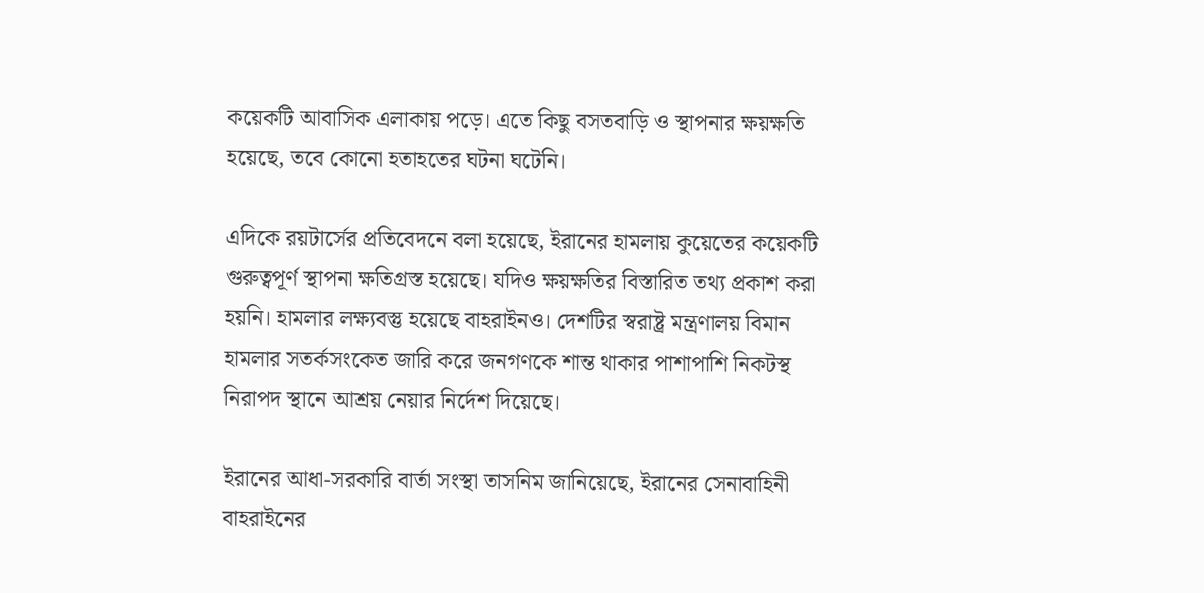কয়েকটি আবাসিক এলাকায় পড়ে। এতে কিছু বসতবাড়ি ও স্থাপনার ক্ষয়ক্ষতি হয়েছে, তবে কোনো হতাহতের ঘটনা ঘটেনি।

এদিকে রয়টার্সের প্রতিবেদনে বলা হয়েছে, ইরানের হামলায় কুয়েতের কয়েকটি গুরুত্বপূর্ণ স্থাপনা ক্ষতিগ্রস্ত হয়েছে। যদিও ক্ষয়ক্ষতির বিস্তারিত তথ্য প্রকাশ করা হয়নি। হামলার লক্ষ্যবস্তু হয়েছে বাহরাইনও। দেশটির স্বরাষ্ট্র মন্ত্রণালয় বিমান হামলার সতর্কসংকেত জারি করে জনগণকে শান্ত থাকার পাশাপাশি নিকটস্থ নিরাপদ স্থানে আশ্রয় নেয়ার নির্দেশ দিয়েছে।

ইরানের আধা-সরকারি বার্তা সংস্থা তাসনিম জানিয়েছে, ইরানের সেনাবাহিনী বাহরাইনের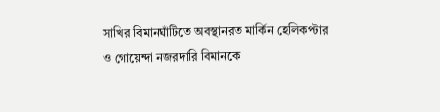সাখির বিমানঘাঁটিতে অবস্থানরত মার্কিন হেলিকপ্টার ও গোয়েন্দা নজরদারি বিমানকে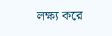লক্ষ্য করে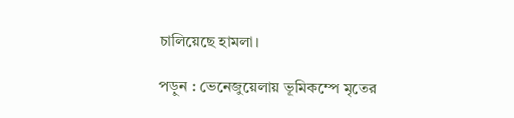চালিয়েছে হামলা।

পড়ুন : ভেনেজুয়েলায় ভূমিকম্পে মৃতের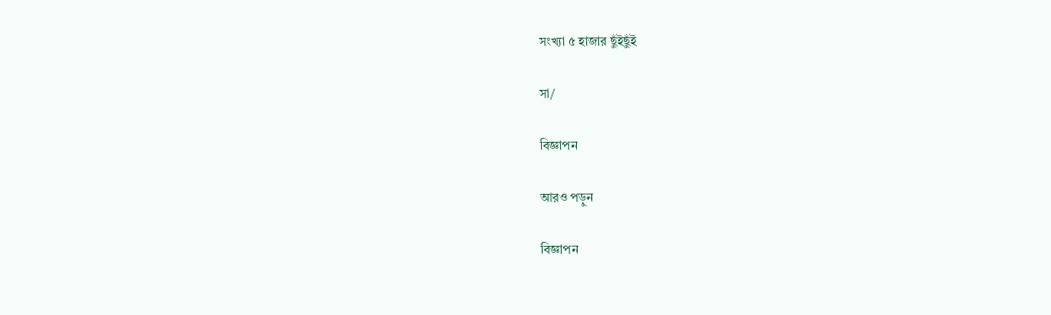সংখ্যা ৫ হাজার ছুঁইছুঁই

সা/

বিজ্ঞাপন

আরও পড়ুন

বিজ্ঞাপন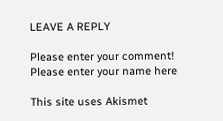LEAVE A REPLY

Please enter your comment!
Please enter your name here

This site uses Akismet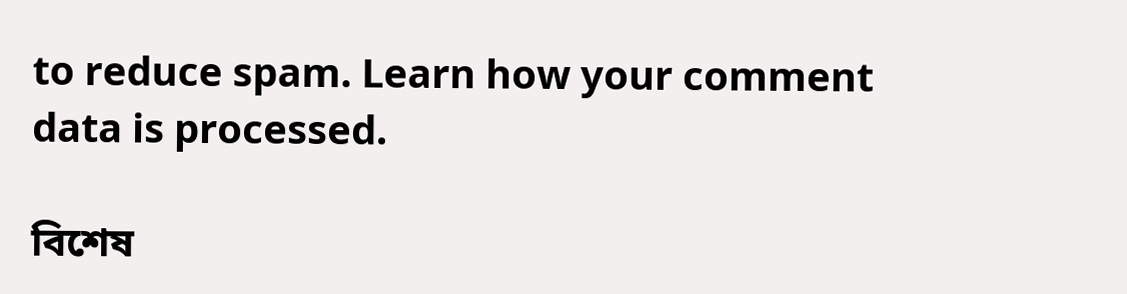to reduce spam. Learn how your comment data is processed.

বিশেষ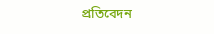প্রতিবেদন